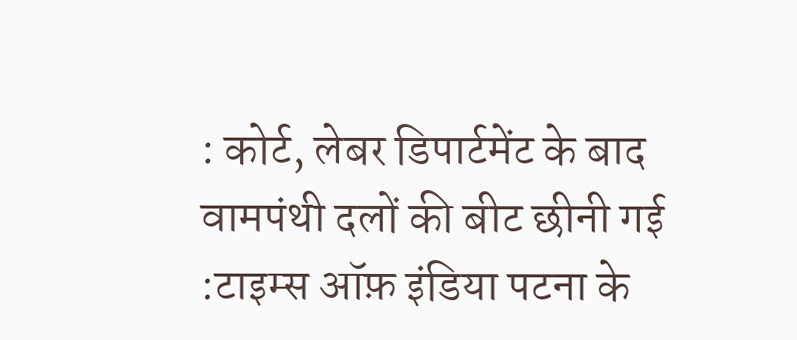: कोर्ट, लेबर डिपार्टमेंट के बाद वामपंथी दलों की बीट छीनी गई :टाइम्स ऑफ़ इंडिया पटना के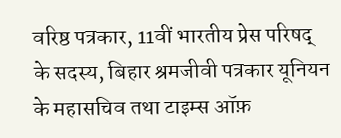वरिष्ठ पत्रकार, 11वीं भारतीय प्रेस परिषद् के सदस्य, बिहार श्रमजीवी पत्रकार यूनियन के महासचिव तथा टाइम्स ऑफ़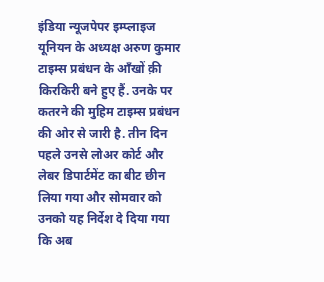इंडिया न्यूजपेपर इम्प्लाइज यूनियन के अध्यक्ष अरुण कुमार टाइम्स प्रबंधन के आँखों क़ी किरकिरी बने हुए हैं. उनके पर कतरने की मुहिम टाइम्स प्रबंधन की ओर से जारी है. तीन दिन पहले उनसे लोअर कोर्ट और लेबर डिपार्टमेंट का बीट छीन लिया गया और सोमवार को उनको यह निर्देश दे दिया गया कि अब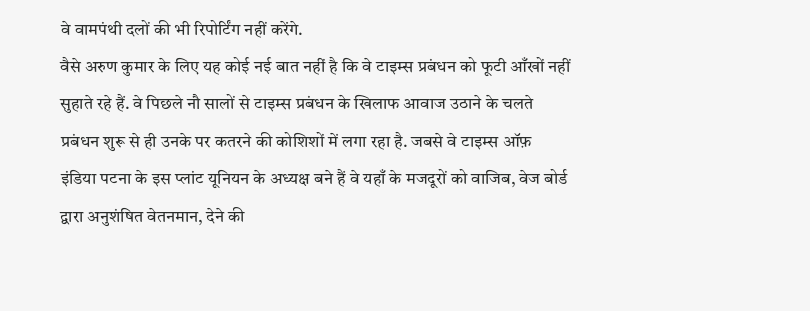वे वामपंथी दलों की भी रिपोर्टिंग नहीं करेंगे.
वैसे अरुण कुमार के लिए यह कोई नई बात नहीं है कि वे टाइम्स प्रबंधन को फूटी आँखों नहीं सुहाते रहे हैं. वे पिछले नौ सालों से टाइम्स प्रबंधन के खिलाफ आवाज उठाने के चलते प्रबंधन शुरू से ही उनके पर कतरने की कोशिशों में लगा रहा है. जबसे वे टाइम्स ऑफ़ इंडिया पटना के इस प्लांट यूनियन के अध्यक्ष बने हैं वे यहाँ के मजदूरों को वाजिब, वेज बोर्ड द्वारा अनुशंषित वेतनमान, देने की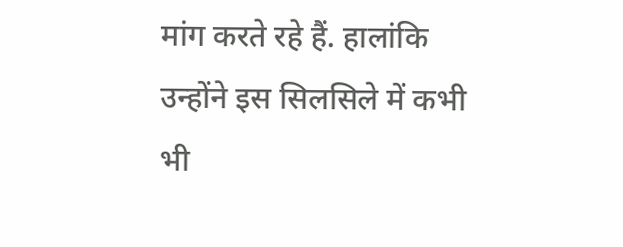मांग करते रहे हैं. हालांकि उन्होंने इस सिलसिले में कभी भी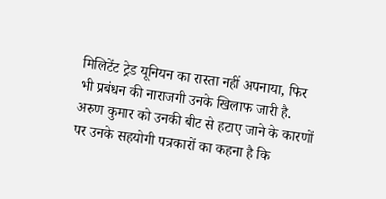मिलिटेंट ट्रेड यूनियन का रास्ता नहीं अपनाया, फिर भी प्रबंधन की नाराजगी उनके खिलाफ जारी है.
अरुण कुमार को उनकी बीट से हटाए जाने के कारणों पर उनके सहयोगी पत्रकारों का कहना है कि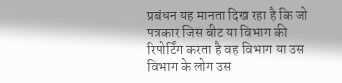प्रबंधन यह मानता दिख रहा है कि जो पत्रकार जिस बीट या विभाग की रिपोर्टिंग करता है वह विभाग या उस विभाग के लोग उस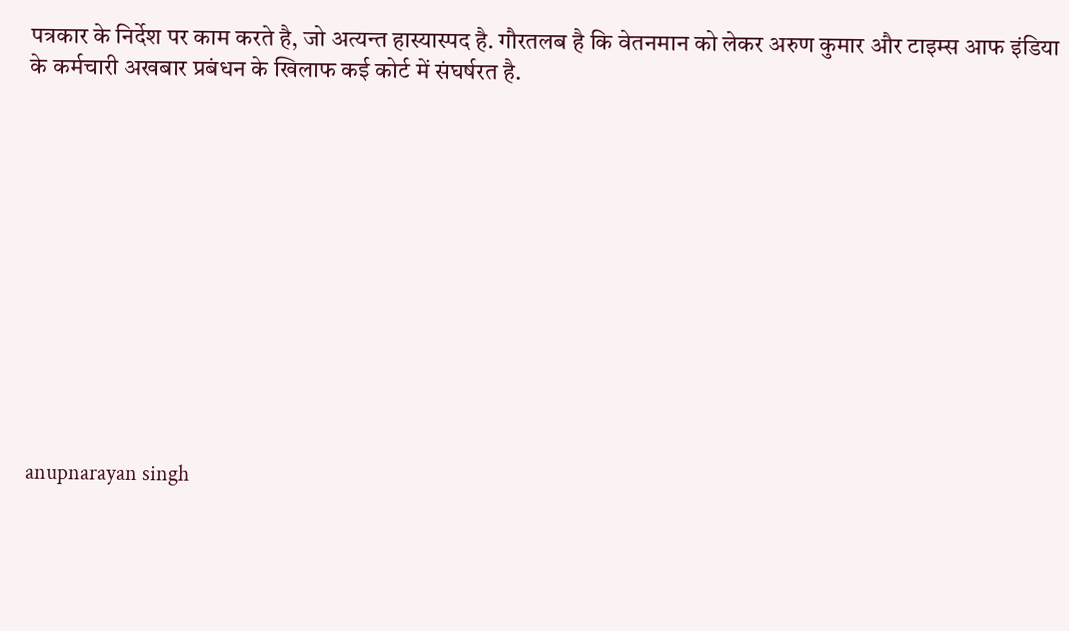पत्रकार के निर्देश पर काम करते है, जो अत्यन्त हास्यास्पद है. गौरतलब है कि वेतनमान को लेकर अरुण कुमार और टाइम्स आफ इंडिया के कर्मचारी अखबार प्रबंधन के खिलाफ कई कोर्ट में संघर्षरत है.












anupnarayan singh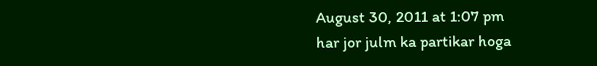August 30, 2011 at 1:07 pm
har jor julm ka partikar hoga